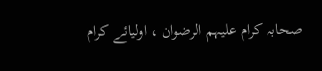صحابہ کرام علیہم الرضوان ، اولیائے کرام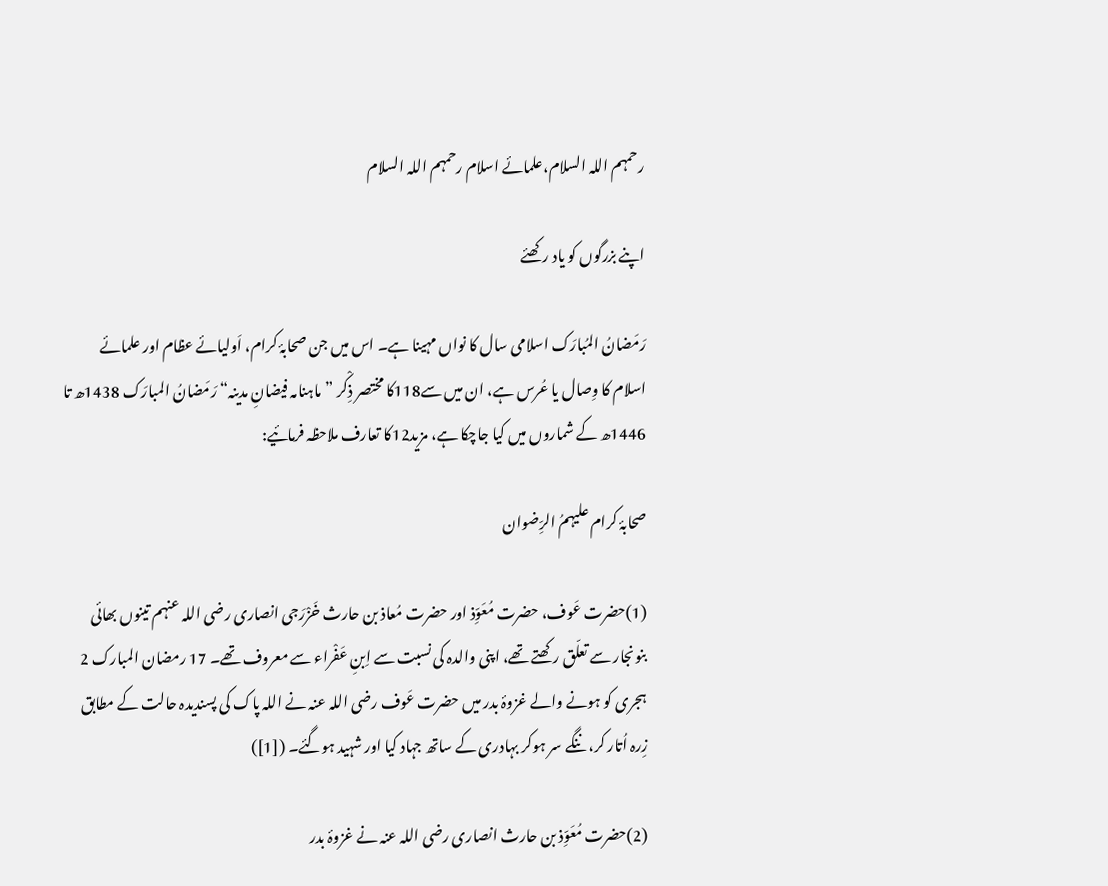رحمہم اللہ السلام،علمائے اسلام رحمہم اللہ السلام

اپنے بزرگوں کو یاد رکھئے

رَمَضانُ المُبارَک اسلامی سال کا نواں مہینا ہے۔ اس میں جن صحابۂ کرام، اَولیائے عظام اور علمائے اسلام کا وِصال یا عُرس ہے، ان میں سے118کا مختصر ذِکْر ”ماہنامہ فیضانِ مدینہ“ رَمَضانُ المبارَک 1438ھ تا 1446ھ کے شماروں میں کیا جاچکا ہے، مزید12کا تعارف ملاحظہ فرمائیے:

صحابۂ کرام علیہمُ الرِّضوان

(1)حضرت عَوف، حضرت مُعَوِّذ اور حضرت مُعاذ بن حارث خَزْرَجی انصاری رضی اللہ عنہم تینوں بھائی بنونجار سے تعلّق رکھتے تھے، اپنی والدہ کی نسبت سے اِبنِ عَفْراء سے معروف تھے۔ 17 رمضان المبارک 2 ہجری کو ہونے والے غزوۂ بدر میں حضرت عَوف رضی اللہ عنہ نے اللہ پاک کی پسندیدہ حالت کے مطابق زِرہ اُتار کر، ننگے سر ہوکر بہادری کے ساتھ جہاد کیا اور شہید ہوگئے۔ ([1])

(2)حضرت مُعَوِّذ بن حارث انصاری رضی اللہ عنہ نے غزوۂ بدر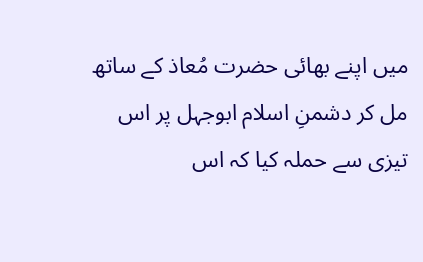میں اپنے بھائی حضرت مُعاذ کے ساتھ مل کر دشمنِ اسلام ابوجہل پر اس تیزی سے حملہ کیا کہ اس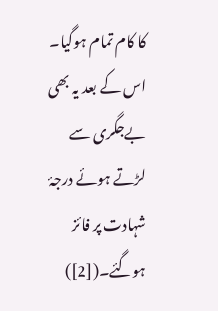کا کام تمام ہوگیا۔ اس کے بعد یہ بھی بےجگری سے لڑتے ہوئے درجۂ شہادت پر فائز ہوگئے۔([2])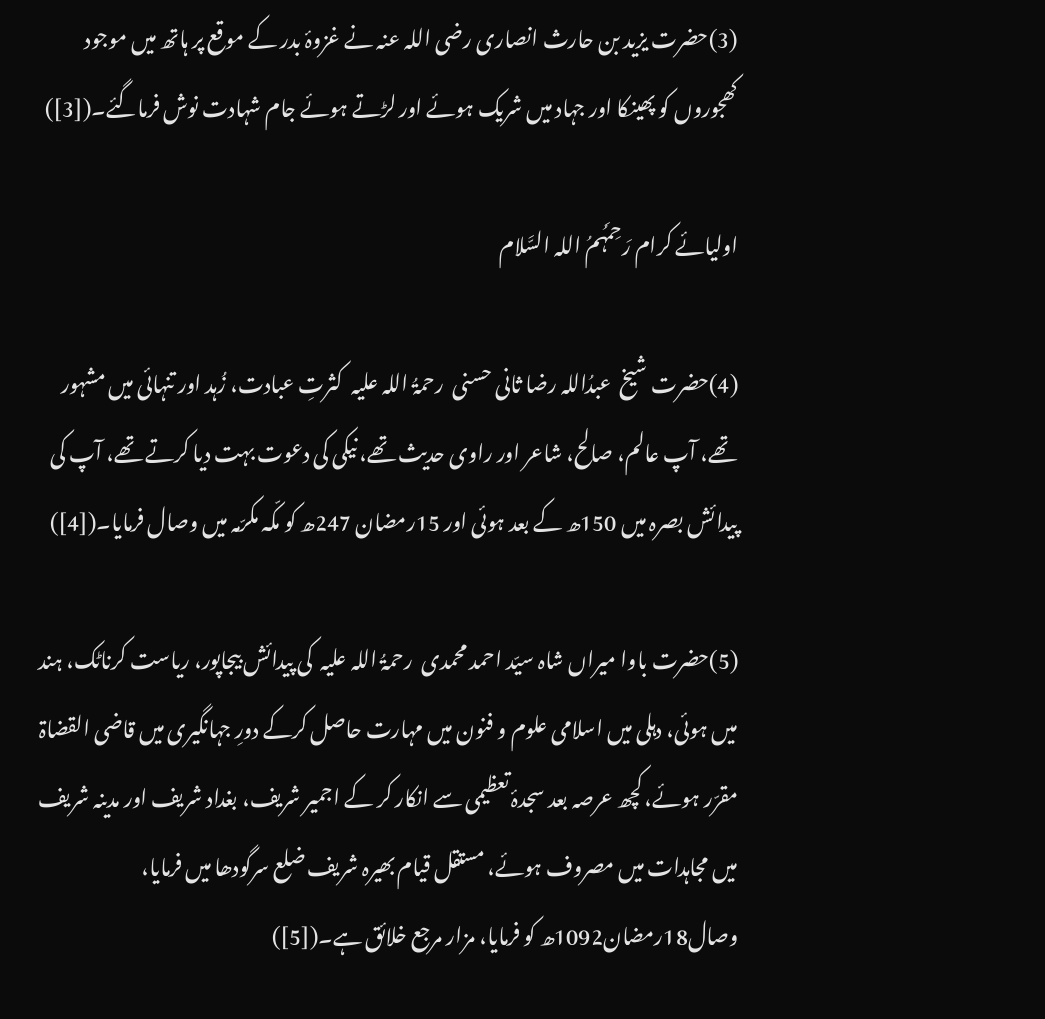(3)حضرت یزید بن حارث انصاری رضی اللہ عنہ نے غزوۂ بدر کے موقع پر ہاتھ میں موجود کھجوروں کو پھینکا اور جہاد میں شریک ہوئے اور لڑتے ہوئے جام شہادت نوش فرماگئے۔([3])

اولیائے کرام رَحِمَہُمُ اللہ السَّلام

(4)حضرت شیخ  عبدُاللہ رضا ثانی حسنی  رحمۃُ اللہ علیہ  کثرتِ عبادت، زُہد اور تنہائی میں مشہور تھے، آپ عالم، صالح، شاعر اور راوی حدیث تھے، نیکی کی دعوت بہت دیا کرتے تھے، آپ کی پیدائش بصرہ میں 150ھ کے بعد ہوئی اور 15رمضان 247ھ کو مکّہ مکرّمہ میں وصال فرمایا۔([4])

(5)حضرت باوا میراں شاہ سیّد احمد محمدی  رحمۃُ اللہ علیہ  کی پیدائش بیجاپور، ریاست کرناٹک، ہند میں ہوئی، دہلی میں اسلامی علوم و فنون میں مہارت حاصل کرکے دورِ جہانگیری میں قاضی القضاۃ مقرّر ہوئے، کچھ عرصہ بعد سجدۂ تعظیمی سے انکار کر کے اجمیر شریف، بغداد شریف اور مدینہ شریف میں مجاہدات میں مصروف ہوئے، مستقل قیام بھیرہ شریف ضلع سرگودھا میں فرمایا، وصال18رمضان1092ھ کو فرمایا، مزار مرجع خلائق ہے۔([5])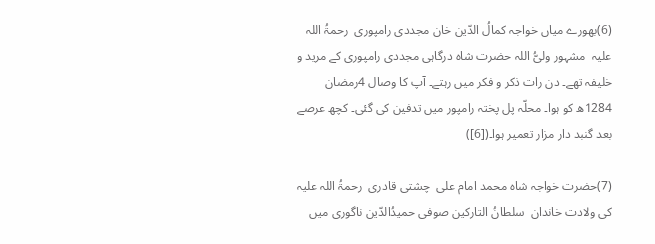(6)بھورے میاں خواجہ کمالُ الدّین خان مجددی رامپوری  رحمۃُ اللہ علیہ  مشہور ولیُّ اللہ حضرت شاہ درگاہی مجددی رامپوری کے مرید و خلیفہ تھے۔ دن رات ذکر و فکر میں رہتے۔ آپ کا وصال 4رمضان 1284ھ کو ہوا۔ محلّہ پل پختہ رامپور میں تدفین کی گئی۔ کچھ عرصے بعد گنبد دار مزار تعمیر ہوا۔([6])

(7)حضرت خواجہ شاہ محمد امام علی  چشتی قادری  رحمۃُ اللہ علیہ  کی ولادت خاندان  سلطانُ التارکین صوفی حمیدُالدّین ناگوری میں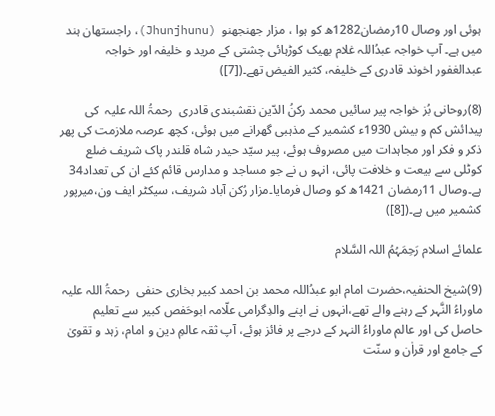ہوئی اور وصال 10رمضان1282ھ کو ہوا ، مزار جھنجھنو  (Jhunjhunu)، راجستھان ہند میں ہے۔ آپ خواجہ عبدُاللہ غلام بھیک کوڑہائی چشتی کے مرید و خلیفہ اور خواجہ عبدالغفور اخوند قادری کے خلیفہ، کثیر الفیض تھے۔([7])

(8)روحانی بُز خواجہ پیر سائیں محمد رکنُ الدّین نقشبندی قادری  رحمۃُ اللہ علیہ  کی پیدائش کم و بیش 1930ء کشمیر کے مذہبی گھرانے میں ہوئی، کچھ عرصہ ملازمت کی پھر ذکر و فکر اور مجاہدات میں مصروف ہوئے، پیر سیّد حیدر شاہ قلندر پاک شریف ضلع کوٹلی سے بیعت و خلافت پائی، انہو ں نے جو مساجد و مدارس قائم کئے ان کی تعداد34 ہے۔وصال 11رمضان 1421ھ کو وصال فرمایا۔مزار رُکن آباد شریف، سیکٹر ایف ون،میرپور کشمیر میں ہے۔([8])

علمائے اسلام رَحِمَہُمُ اللہ السَّلام

(9)شیخ الحنفیہ،حضرت امام ابو عبدُاللہ محمد بن احمد کبیر بخاری حنفی  رحمۃُ اللہ علیہ  ماوراءُ النَّہر کے رہنے والے تھے،انہوں نے اپنے والدِگرامی علّامہ ابوحَفص کبیر سے تعلیم حاصل کی اور عالم ماوراءُ النہر کے درجے پر فائز ہوئے، آپ ثقہ عالمِ دین و امام، زہد و تقویٰ کے جامع اور قراٰن و سنّت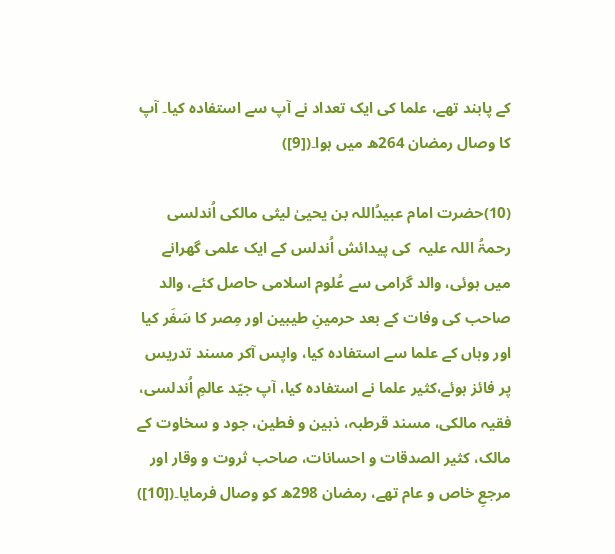کے پابند تھے، علما کی ایک تعداد نے آپ سے استفادہ کیا۔ آپ کا وصال رمضان 264ھ میں ہوا۔([9])

(10)حضرت امام عبیدُاللہ بن یحییٰ لیثی مالکی اُندلسی  رحمۃُ اللہ علیہ  کی پیدائش اُندلس کے ایک علمی گھرانے میں ہوئی، والد گرامی سے عُلوم اسلامی حاصل کئے، والد صاحب کی وفات کے بعد حرمینِ طیبین اور مِصر کا سَفَر کیا اور وہاں کے علما سے استفادہ کیا، واپس آکر مسند تدریس پر فائز ہوئے،کثیر علما نے استفادہ کیا، آپ جیّد عالمِ اُندلسی، فقیہ مالکی، مسند قرطبہ، ذہین و فطین، جود و سخاوت کے مالک، کثیر الصدقات و احسانات، صاحب ثروت و وقار اور مرجعِ خاص و عام تھے، رمضان 298ھ کو وصال فرمایا۔([10])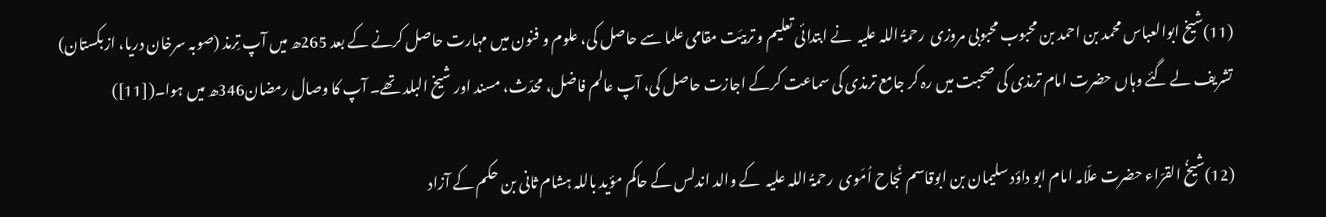(11)شیخ ابوالعباس محمد بن احمد بن محبوب محبوبی مروزی  رحمۃُ اللہ علیہ  نے ابتدائی تعلیم و تربیَت مقامی علما سے حاصل کی، علوم و فنون میں مہارت حاصل کرنے کے بعد 265ھ میں آپ تِرمذ (صوبہ سرخان دریا، ازبکستان) تشریف لے گئے وہاں حضرت امام ترمذی کی صحبت میں رہ کر جامع ترمذی کی سماعت کرکے اجازت حاصل کی، آپ عالم فاضل، محدّث، مسند اور شیخ البلد تھے۔ آپ کا وصال رمضان346ھ میں ہوا۔([11])

(12)شیخُ القرّاء حضرت علّامہ امام ابو داؤد سلیمان بن ابوقاسم نَجاح اُمَوی  رحمۃُ اللہ علیہ  کے والد اندلس کے حاکم مؤید باللہ ہشام ثانی بن حکم کے آزاد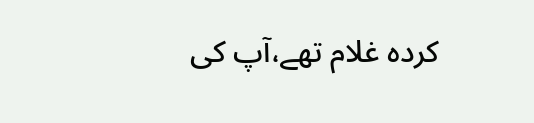کردہ غلام تھے،آپ کی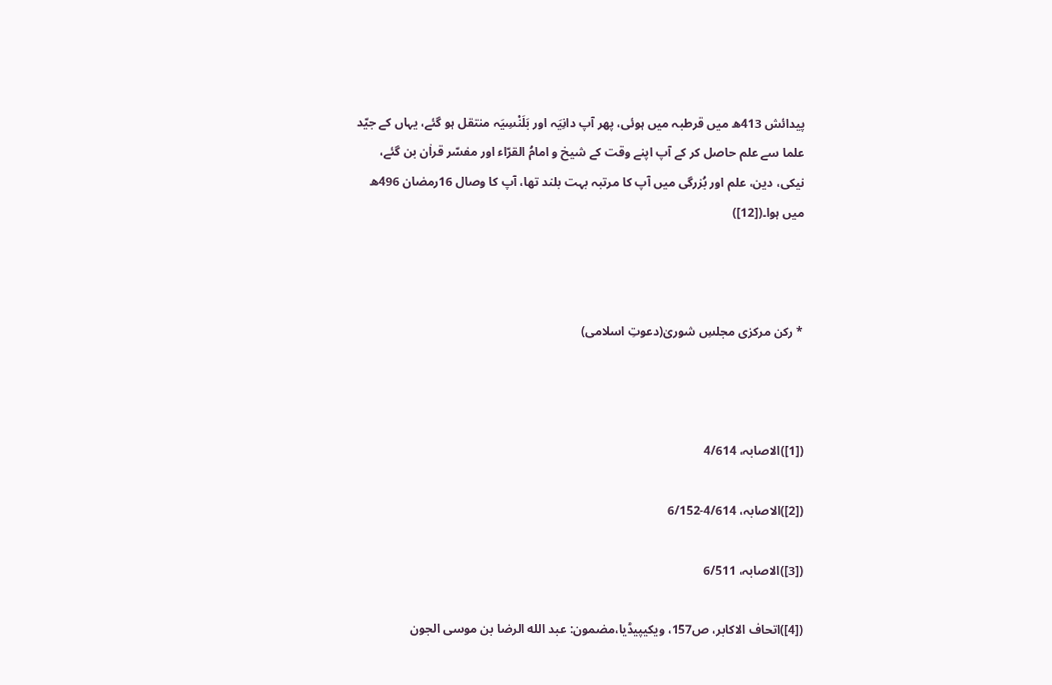پیدائش 413ھ میں قرطبہ میں ہوئی، پھر آپ دانِیَہ اور بَلَنْسِیَہ منتقل ہو گئے، یہاں کے جیّد علما سے علم حاصل کر کے آپ اپنے وقت کے شیخ و امامُ القرّاء اور مفسّر قراٰن بن گئے، نیکی، دین، علم اور بُزرگی میں آپ کا مرتبہ بہت بلند تھا، آپ کا وصال 16رمضان 496ھ میں ہوا۔([12])



* رکن مرکزی مجلسِ شوریٰ(دعوتِ اسلامی)



([1])الاصابہ، 4/614

([2])الاصابہ، 4/614-6/152

([3])الاصابہ، 6/511

([4])اتحاف الاکابر، ص157، ویکیپیڈیا،مضمون: عبد الله الرضا بن موسى الجون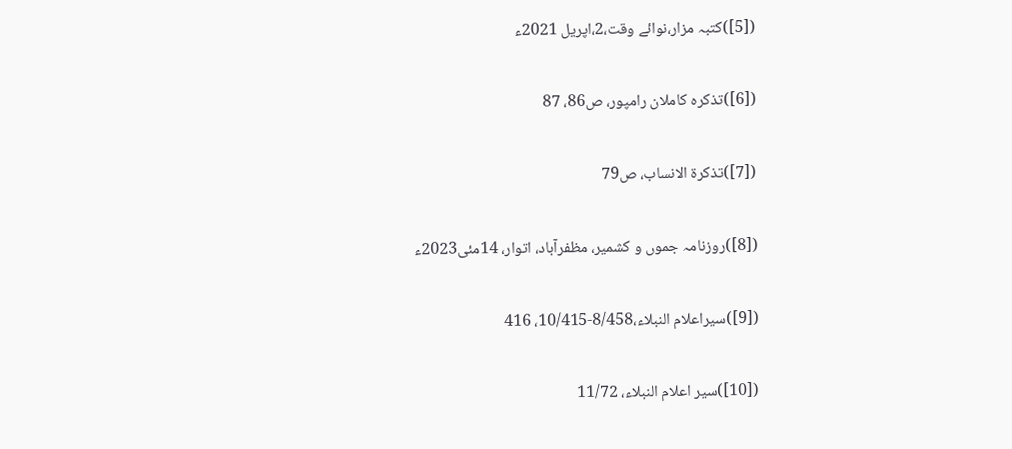([5])کتبہ مزار،نوائے وقت،2،اپریل 2021ء

([6])تذکرہ کاملان رامپور، ص86، 87

([7])تذکرۃ الانساب، ص79

([8])روزنامہ جموں و کشمیر، مظفرآباد، اتوار، 14مئی2023ء

([9])سیراعلام النبلاء،8/458-10/415، 416

([10])سیر اعلام النبلاء، 11/72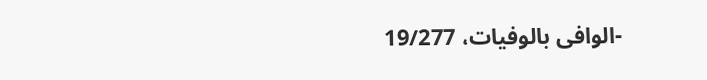-الوافی بالوفیات، 19/277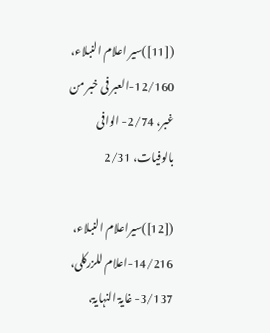([11])سیر اعلام النبلاء، 12/160-العبر فی خبر من غبر، 2/74- الوافی بالوفيات، 2/31

([12])سیراعلام النبلاء، 14/216-اعلام للزرکلی، 3/137- غایۃ النہایۃ،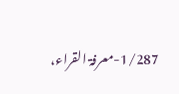1/287-معرفۃ القراء،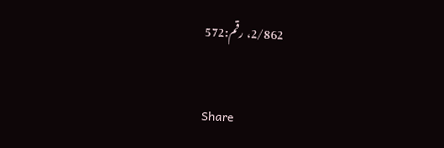2/862، رقم:572


Share